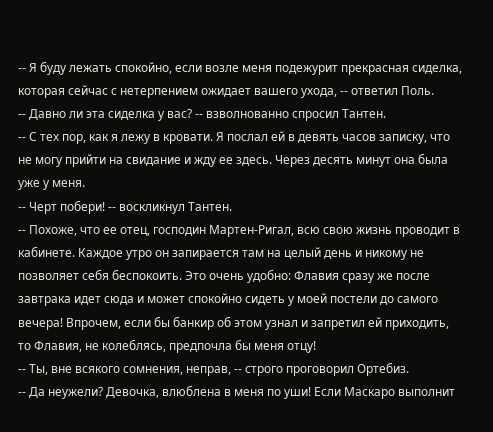-- Я буду лежать спокойно, если возле меня подежурит прекрасная сиделка, которая сейчас с нетерпением ожидает вашего ухода, -- ответил Поль.
-- Давно ли эта сиделка у вас? -- взволнованно спросил Тантен.
-- С тех пор, как я лежу в кровати. Я послал ей в девять часов записку, что не могу прийти на свидание и жду ее здесь. Через десять минут она была уже у меня.
-- Черт побери! -- воскликнул Тантен.
-- Похоже, что ее отец, господин Мартен-Ригал, всю свою жизнь проводит в кабинете. Каждое утро он запирается там на целый день и никому не позволяет себя беспокоить. Это очень удобно: Флавия сразу же после завтрака идет сюда и может спокойно сидеть у моей постели до самого вечера! Впрочем, если бы банкир об этом узнал и запретил ей приходить, то Флавия, не колеблясь, предпочла бы меня отцу!
-- Ты, вне всякого сомнения, неправ, -- строго проговорил Ортебиз.
-- Да неужели? Девочка, влюблена в меня по уши! Если Маскаро выполнит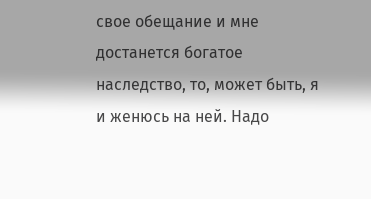свое обещание и мне достанется богатое наследство, то, может быть, я и женюсь на ней. Надо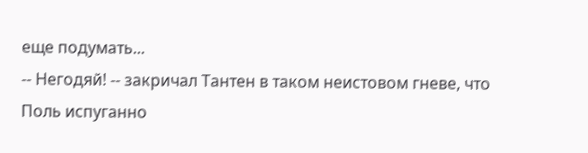еще подумать...
-- Негодяй! -- закричал Тантен в таком неистовом гневе, что Поль испуганно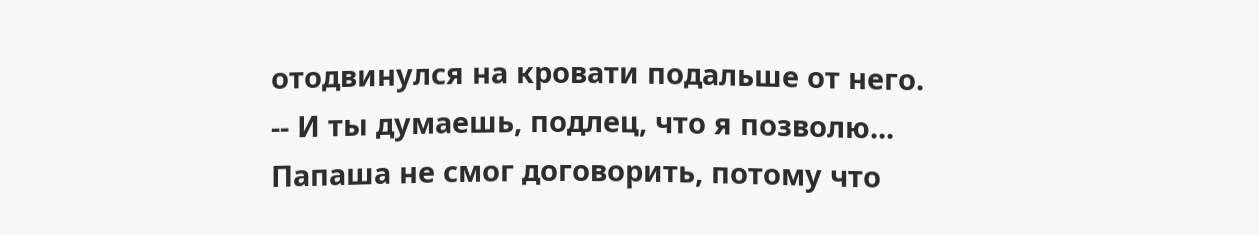отодвинулся на кровати подальше от него.
-- И ты думаешь, подлец, что я позволю...
Папаша не смог договорить, потому что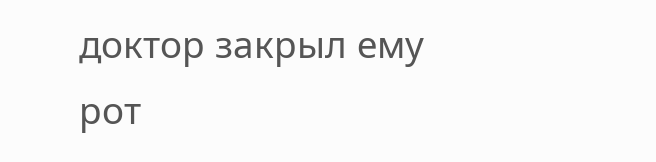доктор закрыл ему рот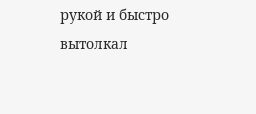рукой и быстро вытолкал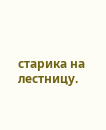старика на лестницу.